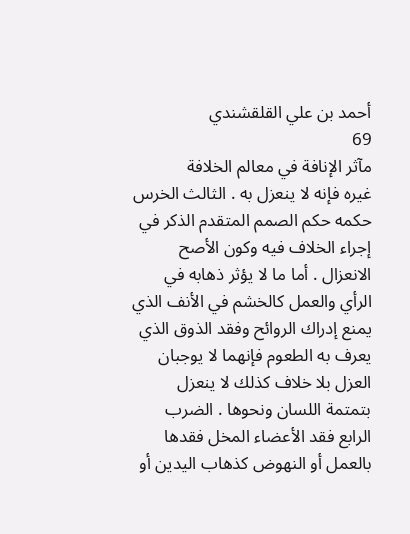أحمد بن علي القلقشندي
69
مآثر الإنافة في معالم الخلافة
غيره فإنه لا ينعزل به . الثالث الخرس حكمه حكم الصمم المتقدم الذكر في إجراء الخلاف فيه وكون الأصح الانعزال . أما ما لا يؤثر ذهابه في الرأي والعمل كالخشم في الأنف الذي يمنع إدراك الروائح وفقد الذوق الذي يعرف به الطعوم فإنهما لا يوجبان العزل بلا خلاف كذلك لا ينعزل بتمتمة اللسان ونحوها . الضرب الرابع فقد الأعضاء المخل فقدها بالعمل أو النهوض كذهاب اليدين أو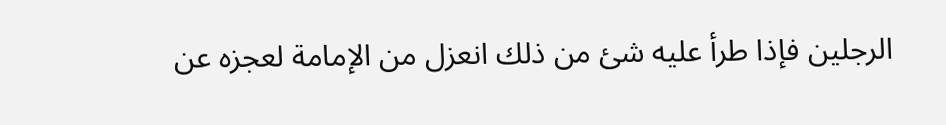الرجلين فإذا طرأ عليه شئ من ذلك انعزل من الإمامة لعجزه عن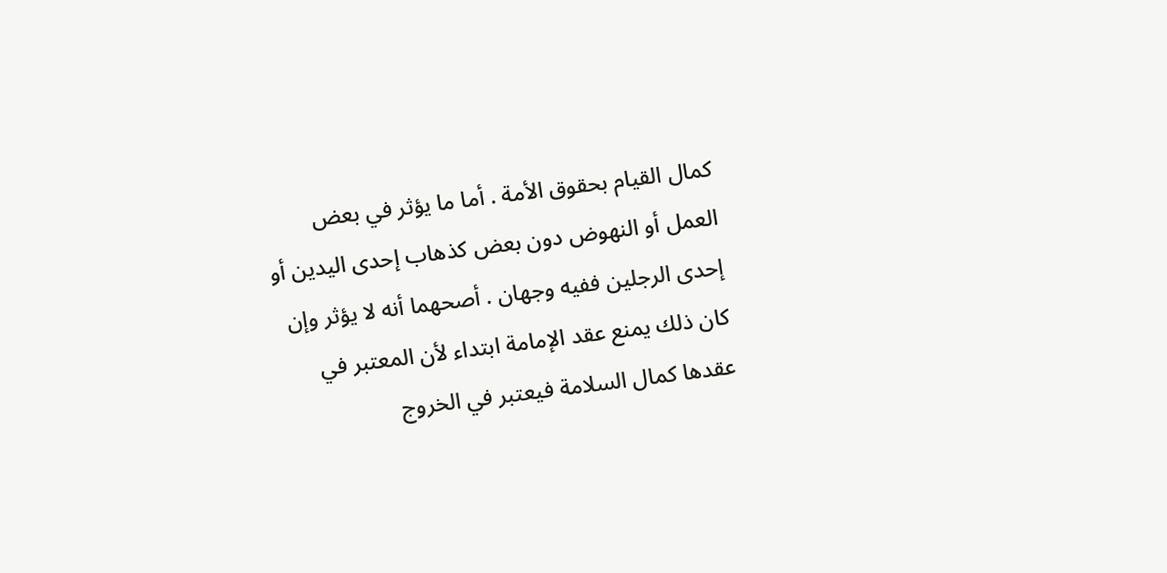كمال القيام بحقوق الأمة . أما ما يؤثر في بعض العمل أو النهوض دون بعض كذهاب إحدى اليدين أو إحدى الرجلين ففيه وجهان . أصحهما أنه لا يؤثر وإن كان ذلك يمنع عقد الإمامة ابتداء لأن المعتبر في عقدها كمال السلامة فيعتبر في الخروج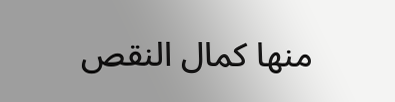منها كمال النقص